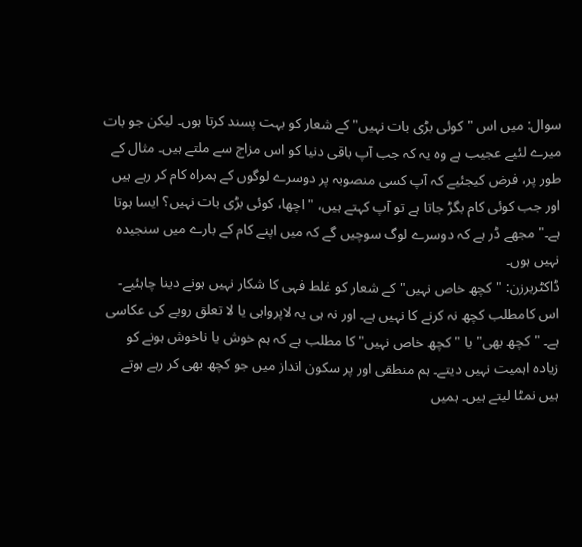سوال: میں اس "کوئی بڑی بات نہیں" کے شعار کو بہت پسند کرتا ہوں۔ لیکن جو بات میرے لئیے عجیب ہے وہ یہ کہ جب آپ باقی دنیا کو اس مزاج سے ملتے ہیں۔ مثال کے طور پر، فرض کیجئیے کہ آپ کسی منصوبہ پر دوسرے لوگوں کے ہمراہ کام کر رہے ہیں اور جب کوئی کام بگڑ جاتا ہے تو آپ کہتے ہیں، "اچھا، کوئی بڑی بات نہیں؟ ایسا ہوتا ہے۔" مجھے ڈر ہے کہ دوسرے لوگ سوچیں گے کہ میں اپنے کام کے بارے میں سنجیدہ نہیں ہوں۔
ڈاکٹربرزن: "کچھ خاص نہیں"کے شعار کو غلط فہی کا شکار نہیں ہونے دینا چاہئیے- اس کامطلب کچھ نہ کرنے کا نہیں ہے۔ اور نہ ہی یہ لاپرواہی یا لا تعلق رویے کی عکاسی ہے۔ "کچھ بھی" یا " کچھ خاص نہیں"کا مطلب ہے کہ ہم خوش یا ناخوش ہونے کو زیادہ اہمیت نہیں دیتے۔ ہم منطقی اور پر سکون انداز میں جو کچھ بھی کر رہے ہوتے ہیں نمٹا لیتے ہیں۔ ہمیں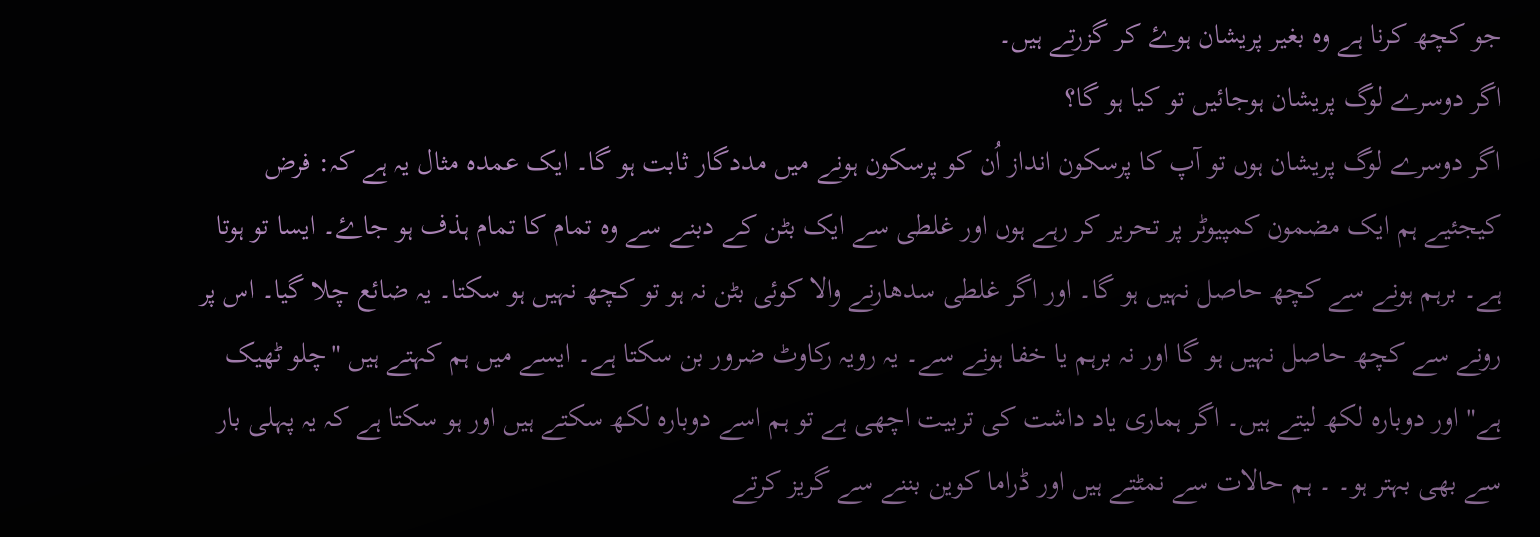جو کچھ کرنا ہے وہ بغیر پریشان ہوۓ کر گزرتے ہیں۔
اگر دوسرے لوگ پریشان ہوجائیں تو کیا ہو گا؟
اگر دوسرے لوگ پریشان ہوں تو آپ کا پرسکون انداز اُن کو پرسکون ہونے میں مددگار ثابت ہو گا۔ ایک عمدہ مثال یہ ہے کہ: فرض کیجئیے ہم ایک مضمون کمپیوٹر پر تحریر کر رہے ہوں اور غلطی سے ایک بٹن کے دبنے سے وہ تمام کا تمام ہذف ہو جاۓ۔ ایسا تو ہوتا ہے۔ برہم ہونے سے کچھ حاصل نہیں ہو گا۔ اور اگر غلطی سدھارنے والا کوئی بٹن نہ ہو تو کچھ نہیں ہو سکتا۔ یہ ضائع چلا گیا۔ اس پر رونے سے کچھ حاصل نہیں ہو گا اور نہ برہم یا خفا ہونے سے۔ یہ رویہ رکاوٹ ضرور بن سکتا ہے۔ ایسے میں ہم کہتے ہیں "چلو ٹھیک ہے" اور دوبارہ لکھ لیتے ہیں۔ اگر ہماری یاد داشت کی تربیت اچھی ہے تو ہم اسے دوبارہ لکھ سکتے ہیں اور ہو سکتا ہے کہ یہ پہلی بار سے بھی بہتر ہو۔ ۔ ہم حالات سے نمٹتے ہیں اور ڈراما کوین بننے سے گریز کرتے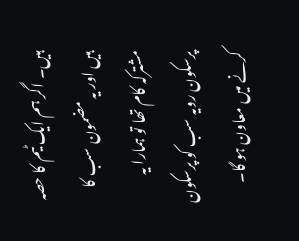ہیں۔ اگر ہم ایک ٹیم کا حصہ ہیں اور یہ مضمون سب کا مشترکہ کام تھا تو ہمارا یہ پرسکون رویہ سب کو پرسکون کرنے میں معاون ہو گا۔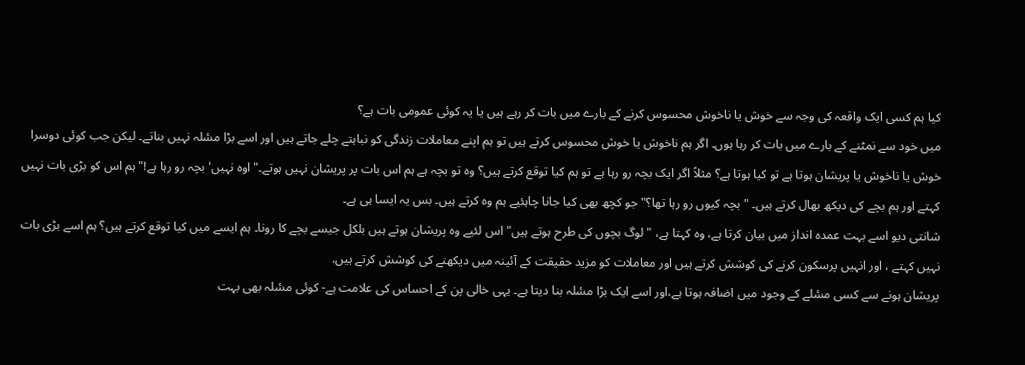کیا ہم کسی ایک واقعہ کی وجہ سے خوش یا ناخوش محسوس کرنے کے بارے میں بات کر رہے ہیں یا یہ کوئی عمومی بات ہے؟
میں خود سے نمٹنے کے بارے میں بات کر رہا ہوں۔ اگر ہم ناخوش یا خوش محسوس کرتے ہیں تو ہم اپنے معاملات زندگی کو نباہتے چلے جاتے ہیں اور اسے بڑا مسٔلہ نہیں بناتے۔ لیکن جب کوئی دوسرا خوش یا ناخوش یا پریشان ہوتا ہے تو کیا ہوتا ہے؟ مثلاً اگر ایک بچہ رو رہا ہے تو ہم کیا توقع کرتے ہیں؟ وہ تو بچہ ہے ہم اس بات پر پریشان نہیں ہوتے۔" اوہ نہیں' بچہ رو رہا ہے!"ہم اس کو بڑی بات نہیں کہتے اور ہم بچے کی دیکھ بھال کرتے ہیں۔ "بچہ کیوں رو رہا تھا؟"جو کچھ بھی کیا جانا چاہئیے ہم وہ کرتے ہیں۔ بس یہ ایسا ہی ہے۔
شانتی دیو اسے بہت عمدہ انداز میں بیان کرتا ہے، وہ کہتا ہے، "لوگ بچوں کی طرح ہوتے ہیں" اس لئیے وہ پریشان ہوتے ہیں بلکل جیسے بچے کا رونا۔ ہم ایسے میں کیا توقع کرتے ہیں؟ ہم اسے بڑی بات نہیں کہتے ، اور انہیں پرسکون کرنے کی کوشش کرتے ہیں اور معاملات کو مزید حقیقت کے آئینہ میں دیکھنے کی کوشش کرتے ہیں.
پریشان ہونے سے کسی مسٔلے کے وجود میں اضافہ ہوتا ہے،اور اسے ایک بڑا مسٔلہ بنا دیتا ہے۔ یہی خالی پن کے احساس کی علامت ہے- کوئی مسٔلہ بھی بہت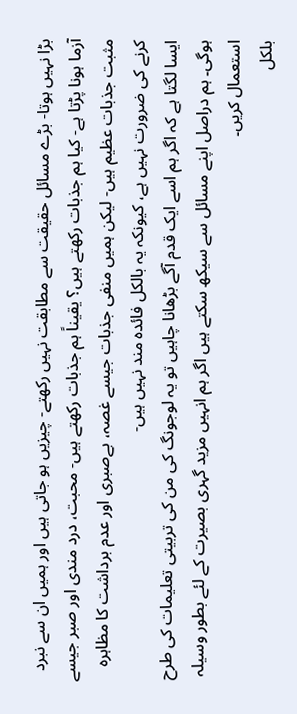بڑا نہیں ہوتا- بڑے مسائل حقیقت سے مطابقت نہیں رکھتے- چیزیں ہو جاتی ہیں اور ہمیں ان سے نبرد آزما ہونا پڑتا ہے- کیا ہم جذبات رکھتے ہیں؟ یقیناً ہم جذبات رکھتے ہیں- محبت، درد مندی اور صبر جیسے مثبت جذبات عظیم ہیں- لیکن ہمیں منفی جذبات جیسے غصہ، بےصبری اور عدم برداشت کا مظاہرہ کرنے کی ضرورت نہیں ہے، کیونکہ یہ بالکل فائدہ مند نہیں ہیں-
ایسا لگتا ہے کہ اگر ہم اسے ایک قدم آگے بڑھانا چاہیں تو یہ لوجونگ کی من کی تربیتی تعلیمات کی طرح ہوگی۔ ہم دراصل اپنے مسائل سے سیکھ سکتے ہیں اگر ہم انہیں مزید گہری بصیرت کے لئے بطور وسیلہ استعمال کریں۔
بلکل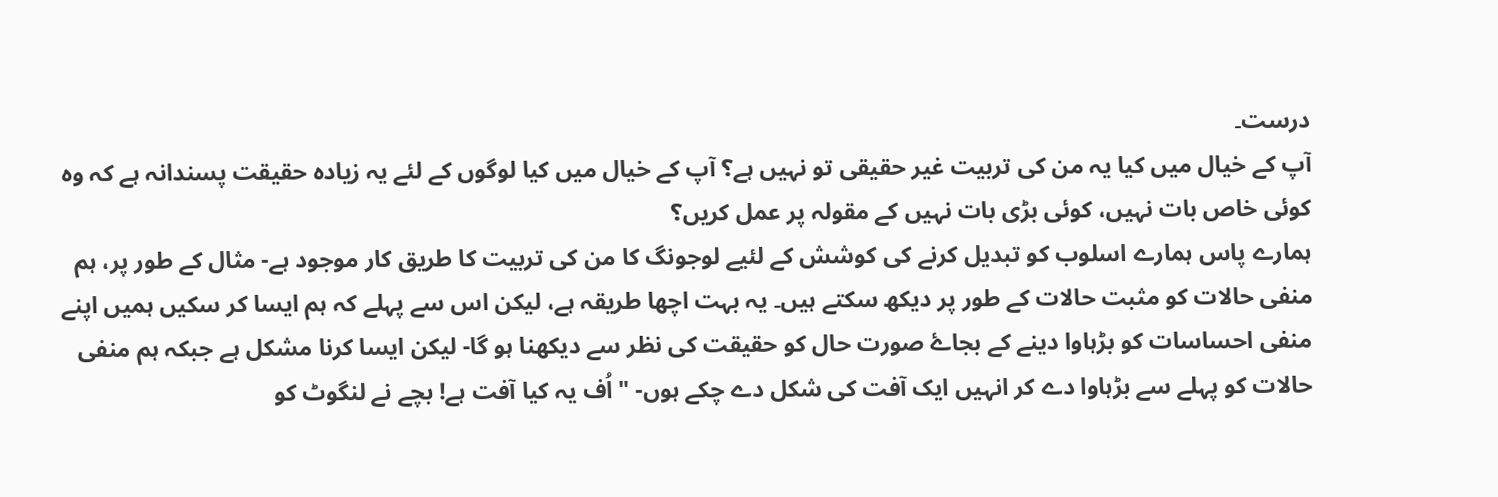درست۔
آپ کے خیال میں کیا یہ من کی تربیت غیر حقیقی تو نہیں ہے؟ آپ کے خیال میں کیا لوگوں کے لئے یہ زیادہ حقیقت پسندانہ ہے کہ وہ کوئی خاص بات نہیں، کوئی بڑی بات نہیں کے مقولہ پر عمل کریں؟
ہمارے پاس ہمارے اسلوب کو تبدیل کرنے کی کوشش کے لئیے لوجونگ کا من کی تربیت کا طریق کار موجود ہے- مثال کے طور پر، ہم منفی حالات کو مثبت حالات کے طور پر دیکھ سکتے ہیں۔ یہ بہت اچھا طریقہ ہے، لیکن اس سے پہلے کہ ہم ایسا کر سکیں ہمیں اپنے منفی احساسات کو بڑہاوا دینے کے بجاۓ صورت حال کو حقیقت کی نظر سے دیکھنا ہو گا- لیکن ایسا کرنا مشکل ہے جبکہ ہم منفی حالات کو پہلے سے بڑہاوا دے کر انہیں ایک آفت کی شکل دے چکے ہوں- " اُف یہ کیا آفت ہے! بچے نے لنگوٹ کو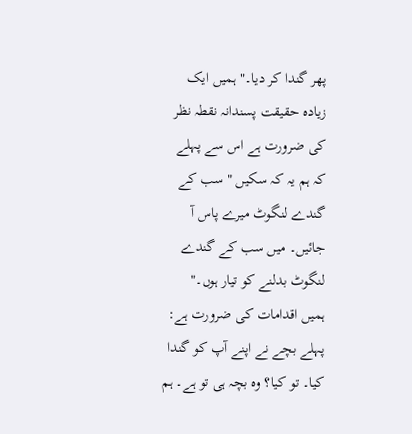پھر گندا کر دیا۔" ہمیں ایک زیادہ حقیقت پسندانہ نقطہ نظر کی ضرورت ہے اس سے پہلے کہ ہم یہ کہ سکیں " سب کے گندے لنگوٹ میرے پاس آ جائیں۔ میں سب کے گندے لنگوٹ بدلنے کو تیار ہوں۔"
ہمیں اقدامات کی ضرورت ہے: پہلے بچے نے اپنے آپ کو گندا کیا۔ تو کیا؟ وہ بچہ ہی تو ہے۔ ہم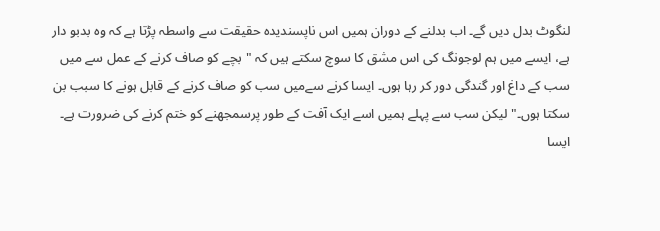لنگوٹ بدل دیں گے۔ اب بدلنے کے دوران ہمیں اس ناپسندیدہ حقیقت سے واسطہ پڑتا ہے کہ وہ بدبو دار ہے، ایسے میں ہم لوجونگ کی اس مشق کا سوچ سکتے ہیں کہ "بچے کو صاف کرنے کے عمل سے میں سب کے داغ اور گندگی دور کر رہا ہوں۔ ایسا کرنے سےمیں سب کو صاف کرنے کے قابل ہونے کا سبب بن سکتا ہوں۔" لیکن سب سے پہلے ہمیں اسے ایک آفت کے طور پرسمجھنے کو ختم کرنے کی ضرورت ہے۔ ایسا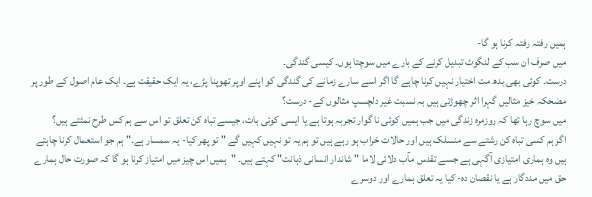ہمیں رفتہ رفتہ کرنا ہو گا-
میں صرف ان سب کے لنگوٹ تبدیل کرنے کے بارے میں سوچتا ہوں۔ کیسی گندگی۔
درست۔ کوئی بھی بدھ مت اختیار نہیں کرنا چاہے گا اگر اسے سارے زمانے کی گندگی کو اپنے اوپر تھوپنا پڑے، یہ ایک حقیقت ہے۔ ایک عام اصول کے طور پر مضحکہ خیز مثالیں گہرا اثر چھوڑتی ہیں بہ نسبت غیر دلچسپ مثالوں کے- درست؟
میں سوچ رہا تھا کہ روزمرہ زندگی میں جب ہمیں کوئی نا گوار تجربہ ہوتا ہے یا ایسی کوئی بات، جیسے تباہ کن تعلق تو اس سے ہم کس طرح نمٹتے ہیں؟
اگر ہم کسی تباہ کن رشتے سے منسلک ہیں اور حالات خراب ہو رہے ہیں تو ہم یہ تو نہیں کہیں گے " تو پھر کیا- یہ سمسار ہے۔" ہم جو استعمال کرنا چاہتے ہیں وہ ہماری امتیازی آگہی ہے جسے تقدس مآب دلائی لاما " شاندار انسانی ذہانت" کہتے ہیں۔ "ہمیں اس چیز میں امتیاز کرنا ہو گا کہ صورت حال ہمارے حق میں مددگار ہے یا نقصان دہ- کیا یہ تعلق ہمارے اور دوسرے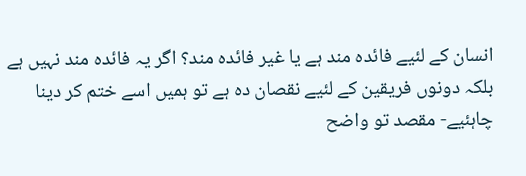انسان کے لئیے فائدہ مند ہے یا غیر فائدہ مند؟ اگر یہ فائدہ مند نہیں ہے بلکہ دونوں فریقین کے لئیے نقصان دہ ہے تو ہمیں اسے ختم کر دینا چاہئیے- مقصد تو واضح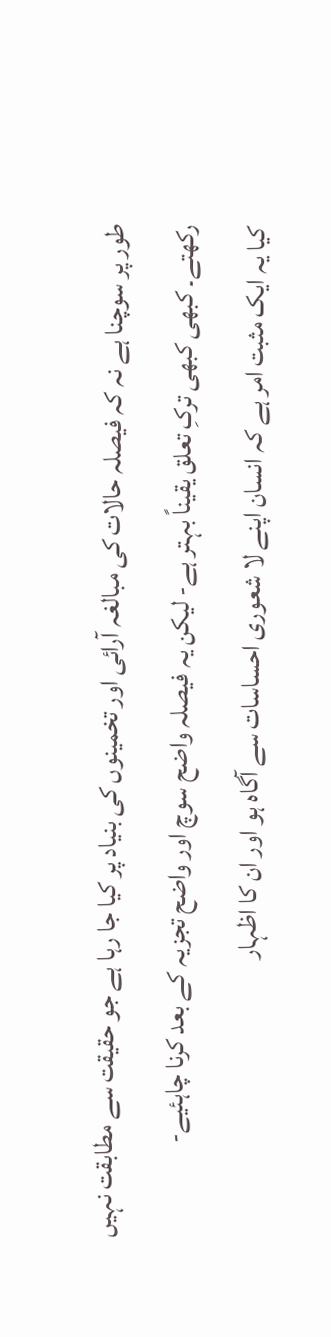طور پر سوچنا ہے نہ کہ فیصلہ حالات کی مبالغہ آرائی اور تخمینوں کی بنیاد پر کیا جا رہا ہے جو حقیقت سے مطابقت نہیں رکھتے۔ کبھی کبھی ترکِ تعلق یقیناً بہتر ہے- لیکن یہ فیصلہ واضح سوچ اور واضح تجزیہ کے بعد کرنا چاہئیے-
کیا یہ ایک مثبت امر ہے کہ انسان اپنے لا شعوری احساسات سے آگاہ ہو اور ان کا اظہار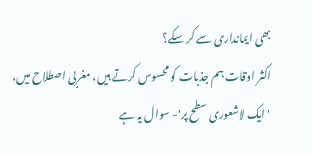بھی ایمانداری سے کر سکے؟
اکثر اوقات ہم جذبات کو محسوس کرتے ہیں، مغربی اصطلاح میں، 'ایک لاشعوری سطح پر'- سوال یہ ہے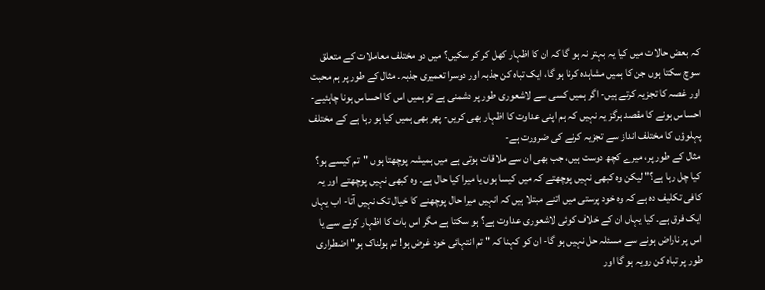کہ بعض حالات میں کیا یہ بہتر نہ ہو گا کہ ان کا اظہار کھل کر کر سکیں؟ میں دو مختلف معاملات کے متعلق سوچ سکتا ہوں جن کا ہمیں مشاہدہ کرنا ہو گا، ایک تباہ کن جذبہ اور دوسرا تعمیری جذبہ۔ مثال کے طور پر ہم محبت اور غصہ کا تجزیہ کرتے ہیں- اگر ہمیں کسی سے لاشعوری طور پر دشمنی ہے تو ہمیں اس کا احساس ہونا چاہئیے- احساس ہونے کا مقصد ہرگز یہ نہیں کہ ہم اپنی عداوت کا اظہار بھی کریں- پھر بھی ہمیں کیا ہو رہا ہے کے مختلف پہلوؤں کا مختلف انداز سے تجزیہ کرنے کی ضرورت ہے-
مثال کے طور پر، میرے کچھ دوست ہیں، جب بھی ان سے ملاقات ہوتی ہے میں ہمیشہ پوچھتا ہوں "تم کیسے ہو؟ کیا چل رہا ہے؟" لیکن وہ کبھی نہیں پوچھتے کہ میں کیسا ہوں یا میرا کیا حال ہے۔ وہ کبھی نہیں پوچھتے اور یہ کافی تکلیف دہ ہے کہ وہ خود پرستی میں اتنے مبتلا ہیں کہ انہیں میرا حال پوچھنے کا خیال تک نہیں آتا- اب یہاں ایک فرق ہے۔ کیا یہاں ان کے خلاف کوئی لاشعوری عداوت ہے؟ ہو سکتا ہے مگر اس بات کا اظہار کرنے سے یا اس پر ناراض ہونے سے مسئلہ حل نہیں ہو گا- ان کو کہنا کہ " تم انتہائی خود غرض ہو! تم ہولناک ہو" اضطراری طور پر تباہ کن رویہ ہو گا اور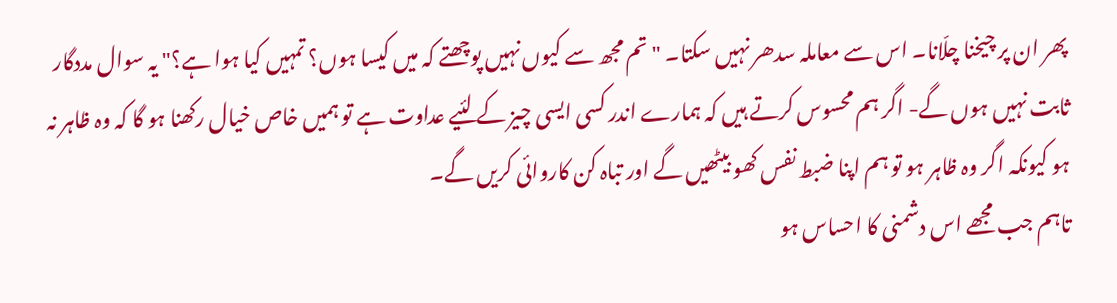پھر ان پر چیخنا چلّانا۔ اس سے معاملہ سدھر نہیں سکتا۔ " تم مجھ سے کیوں نہیں پوچھتے کہ میں کیسا ہوں؟ تمہیں کیا ہوا ہے؟" یہ سوال مددگار ثابت نہیں ہوں گے- اگر ہم محسوس کرتے ہیں کہ ہمارے اندر کسی ایسی چیز کے لئیے عداوت ہے تو ہمیں خاص خیال رکھنا ہو گا کہ وہ ظاہر نہ ہو کیونکہ اگر وہ ظاہر ہو تو ہم اپنا ضبط نفس کھو بیٹھیں گے اور تباہ کن کاروائی کریں گے۔
تاہم جب مجھے اس دشمنی کا احساس ہو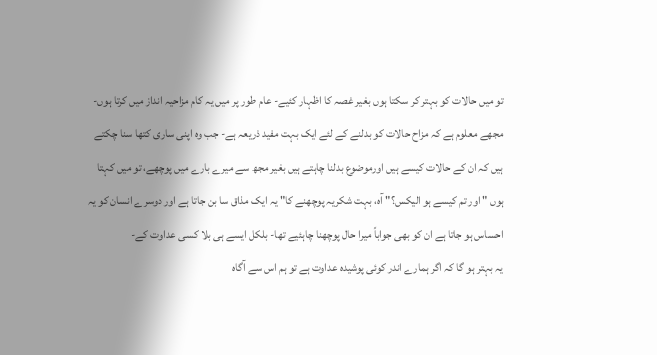تو میں حالات کو بہتر کر سکتا ہوں بغیر غصہ کا اظہار کئیے- عام طور پر میں یہ کام مزاحیہ انداز میں کرتا ہوں- مجھے معلوم ہے کہ مزاح حالات کو بدلنے کے لئے ایک بہت مفید ذریعہ ہے- جب وہ اپنی ساری کتھا سنا چکتے ہیں کہ ان کے حالات کیسے ہیں اورموضوع بدلنا چاہتے ہیں بغیر مجھ سے میرے بارے میں پوچھے، تو میں کہتا ہوں " اور تم کیسے ہو الیکس؟" آہ، بہت شکریہ پوچھنے کا" یہ ایک مذاق سا بن جاتا ہے اور دوسرے انسان کو یہ احساس ہو جاتا ہے ان کو بھی جواباً میرا حال پوچھنا چاہئیے تھا- بلکل ایسے ہی بلا کسی عداوت کے-
یہ بہتر ہو گا کہ اگر ہمارے اندر کوئی پوشیدہ عداوت ہے تو ہم اس سے آگاہ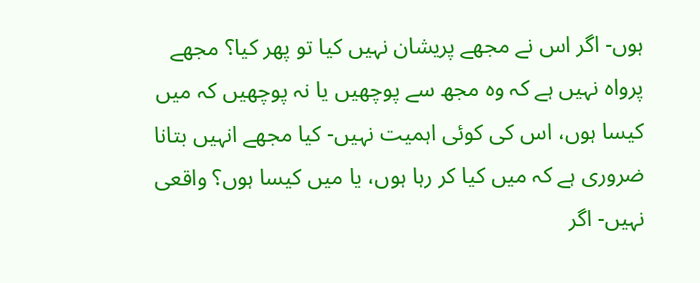ہوں- اگر اس نے مجھے پریشان نہیں کیا تو پھر کیا؟ مجھے پرواہ نہیں ہے کہ وہ مجھ سے پوچھیں یا نہ پوچھیں کہ میں کیسا ہوں، اس کی کوئی اہمیت نہیں- کیا مجھے انہیں بتانا ضروری ہے کہ میں کیا کر رہا ہوں، یا میں کیسا ہوں؟ واقعی نہیں- اگر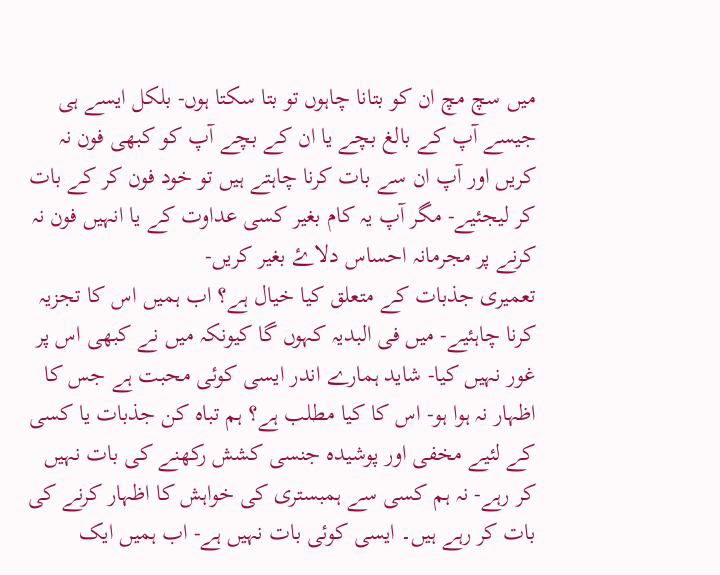میں سچ مچ ان کو بتانا چاہوں تو بتا سکتا ہوں- بلکل ایسے ہی جیسے آپ کے بالغ بچے یا ان کے بچے آپ کو کبھی فون نہ کریں اور آپ ان سے بات کرنا چاہتے ہیں تو خود فون کر کے بات کر لیجئیے- مگر آپ یہ کام بغیر کسی عداوت کے یا انہیں فون نہ کرنے پر مجرمانہ احساس دلاۓ بغیر کریں-
تعمیری جذبات کے متعلق کیا خیال ہے؟ اب ہمیں اس کا تجزیہ کرنا چاہئیے- میں فی البدیہ کہوں گا کیونکہ میں نے کبھی اس پر غور نہیں کیا- شاید ہمارے اندر ایسی کوئی محبت ہے جس کا اظہار نہ ہوا ہو- اس کا کیا مطلب ہے؟ ہم تباہ کن جذبات یا کسی کے لئیے مخفی اور پوشیدہ جنسی کشش رکھنے کی بات نہیں کر رہے- نہ ہم کسی سے ہمبستری کی خواہش کا اظہار کرنے کی بات کر رہے ہیں۔ ایسی کوئی بات نہیں ہے- اب ہمیں ایک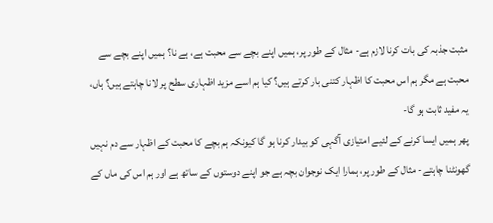مثبت جذبہ کی بات کرنا لازم ہے- مثال کے طور پر، ہمیں اپنے بچے سے محبت ہے، ہے نا؟ ہمیں اپنے بچے سے محبت ہے مگر ہم اس محبت کا اظہار کتنی بار کرتے ہیں؟ کیا ہم اسے مزید اظہاری سطح پر لانا چاہتے ہیں؟ ہاں، یہ مفید ثابت ہو گا-
پھر ہمیں ایسا کرنے کے لئیے امتیازی آگہی کو بیدار کرنا ہو گا کیونکہ ہم بچے کا محبت کے اظہار سے دم نہیں گھونٹنا چاہتے- مثال کے طور پر، ہمارا ایک نوجوان بچہ ہے جو اپنے دوستوں کے ساتھ ہے اور ہم اس کی ماں کے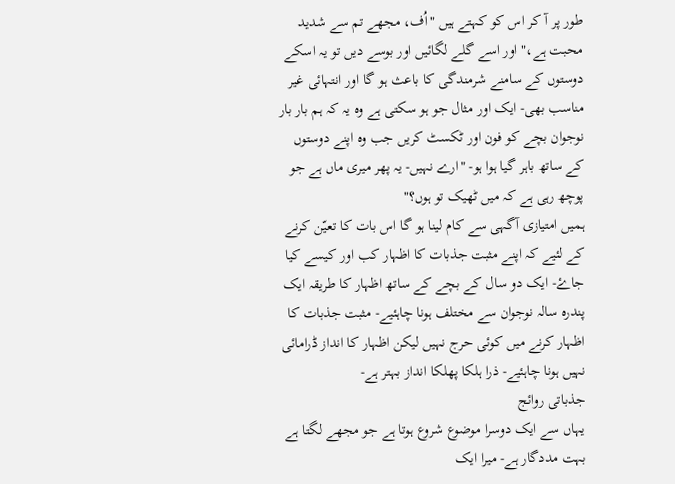طور پر آ کر اس کو کہتے ہیں "اُف، مجھے تم سے شدید محبت ہے،" اور اسے گلے لگائیں اور بوسے دیں تو یہ اسکے دوستوں کے سامنے شرمندگی کا باعث ہو گا اور انتہائی غیر مناسب بھی- ایک اور مثال جو ہو سکتی ہے وہ یہ کہ ہم بار بار نوجوان بچے کو فون اور ٹکسٹ کریں جب وہ اپنے دوستوں کے ساتھ باہر گیا ہوا ہو- "ارے نہیں- یہ پھر میری ماں ہے جو پوچھ رہی ہے کہ میں ٹھیک تو ہوں؟"
ہمیں امتیازی آگہی سے کام لینا ہو گا اس بات کا تعیّن کرنے کے لئیے کہ اپنے مثبت جذبات کا اظہار کب اور کیسے کیا جاۓ- ایک دو سال کے بچے کے ساتھ اظہار کا طریقہ ایک پندرہ سالہ نوجوان سے مختلف ہونا چاہئیے- مثبت جذبات کا اظہار کرنے میں کوئی حرج نہیں لیکن اظہار کا انداز ڈرامائی نہیں ہونا چاہئیے- ذرا ہلکا پھلکا انداز بہتر ہے-
جذباتی روائج
یہاں سے ایک دوسرا موضوع شروع ہوتا ہے جو مجھے لگتا ہے بہت مددگار ہے- میرا ایک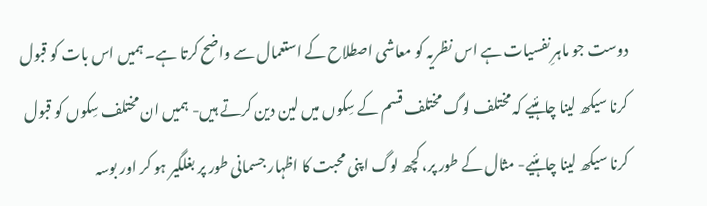دوست جو ماہرِ نفسیات ہے اس نظریہ کو معاشی اصطلاح کے استعمال سے واضح کرتا ہے۔ ہمیں اس بات کو قبول کرنا سیکھ لینا چاہئیے کہ مختلف لوگ مختلف قسم کے سِکوں میں لین دین کرتے ہیں- ہمیں ان مختلف سِکوں کو قبول کرنا سیکھ لینا چاہئیے- مثال کے طور پر، کچھ لوگ اپنی محبت کا اظہار جسمانی طور پر بغلگیر ہو کر اور بوسہ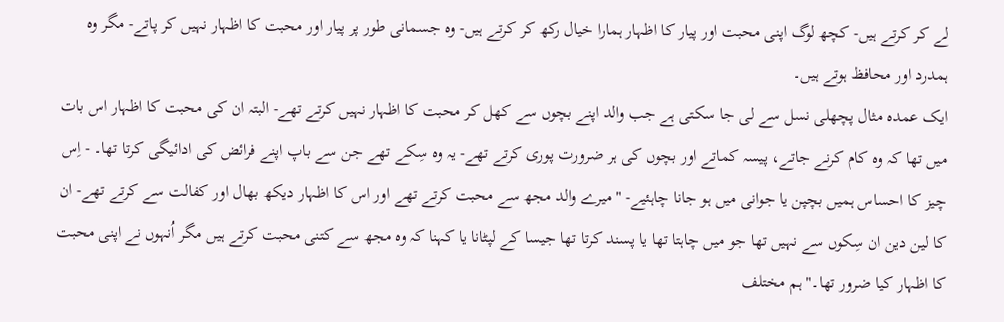لے کر کرتے ہیں- کچھ لوگ اپنی محبت اور پیار کا اظہار ہمارا خیال رکھ کر کرتے ہیں- وہ جسمانی طور پر پیار اور محبت کا اظہار نہیں کر پاتے- مگر وہ ہمدرد اور محافظ ہوتے ہیں۔
ایک عمدہ مثال پچھلی نسل سے لی جا سکتی ہے جب والد اپنے بچوں سے کھل کر محبت کا اظہار نہیں کرتے تھے- البتہ ان کی محبت کا اظہار اس بات میں تھا کہ وہ کام کرنے جاتے، پیسہ کماتے اور بچوں کی ہر ضرورت پوری کرتے تھے- یہ وہ سِکے تھے جن سے باپ اپنے فرائض کی ادائیگی کرتا تھا۔ - اِس چیز کا احساس ہمیں بچپن یا جوانی میں ہو جانا چاہئیے- "میرے والد مجھ سے محبت کرتے تھے اور اس کا اظہار دیکھ بھال اور کفالت سے کرتے تھے- ان کا لین دین ان سِکوں سے نہیں تھا جو میں چاہتا تھا یا پسند کرتا تھا جیسا کے لپٹانا یا کہنا کہ وہ مجھ سے کتنی محبت کرتے ہیں مگر اُنہوں نے اپنی محبت کا اظہار کیا ضرور تھا۔" ہم مختلف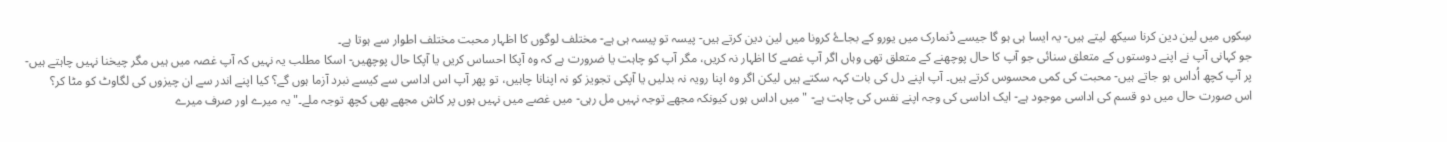سِکوں میں لین دین کرنا سیکھ لیتے ہیں- یہ ایسا ہی ہو گا جیسے ڈنمارک میں یورو کے بجاۓ کرونا میں لین دین کرتے ہیں- پیسہ تو پیسہ ہی ہے- مختلف لوگوں کا اظہار محبت مختلف اطوار سے ہوتا ہے۔
جو کہانی آپ نے اپنے دوستوں کے متعلق سنائی جو آپ کا حال پوچھنے کے متعلق تھی وہاں اگر آپ غصے کا اظہار نہ کریں، مگر آپ کو چاہت یا ضرورت ہے کہ وہ آپکا احساس کریں یا آپکا حال پوچھیں- اسکا مطلب یہ نہیں کہ آپ غصہ میں ہیں مگر چیخنا نہیں چاہتے ہیں- پر آپ کچھ اُداس ہو جاتے ہیں- محبت کی کمی محسوس کرتے ہیں۔ آپ اپنے دل کی بات کہہ سکتے ہیں لیکن اگر وہ اپنا رویہ نہ بدلیں یا آپکی تجویز کو نہ اپنانا چاہیں، تو پھر آپ اس اداسی سے کیسے نبرد آزما ہوں گے؟ کیا اپنے اندر سے ان چیزوں کی لگاوٹ کو مٹا کر؟
اس صورت حال میں دو قسم کی اداسی موجود ہے- ایک اداسی کی وجہ اپنے نفس کی چاہت ہے- " میں اداس ہوں کیونکہ مجھے توجہ نہیں مل رہی- میں غصے میں نہیں ہوں پر کاش مجھے بھی کچھ توجہ ملے۔" یہ میرے اور صرف میرے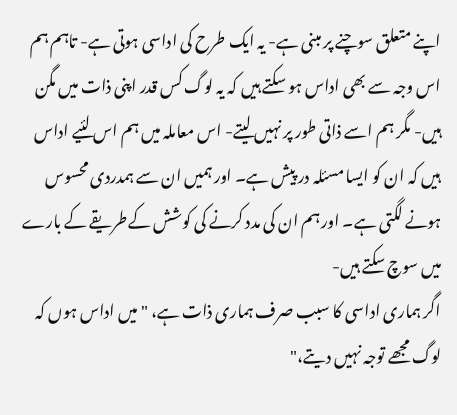اپنے متعلق سوچنے پر مبنی ہے- یہ ایک طرح کی اداسی ہوتی ہے- تاہم ہم اس وجہ سے بھی اداس ہو سکتے ہیں کہ یہ لوگ کس قدر اپنی ذات میں مگن ہیں- مگر ہم اسے ذاتی طور پر نہیں لیتے- اس معاملہ میں ہم اس لئیے اداس ہیں کہ ان کو ایسا مسئلہ در پیش ہے۔ اور ہمیں ان سے ہمدردی محسوس ہونے لگتی ہے۔ اور ہم ان کی مدد کرنے کی کوشش کےطریقے کے بارے میں سوچ سکتے ہیں-
اگر ہماری اداسی کا سبب صرف ہماری ذات ہے، " میں اداس ہوں کہ لوگ مجھے توجہ نہیں دیتے،"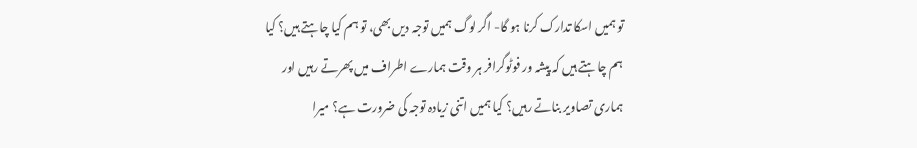تو ہمیں اسکا تدارک کرنا ہو گا- اگر لوگ ہمیں توجہ دیں بھی، تو ہم کیا چاہتے ہیں؟ کیا ہم چاہتے ہیں کہ پیشہ ور فوٹوگرافر ہر وقت ہمارے اطراف میں پھرتے رہیں اور ہماری تصاویر بناتے رہیں؟ کیا ہمیں اتنی زیادہ توجہ کی ضرورت ہے؟ میرا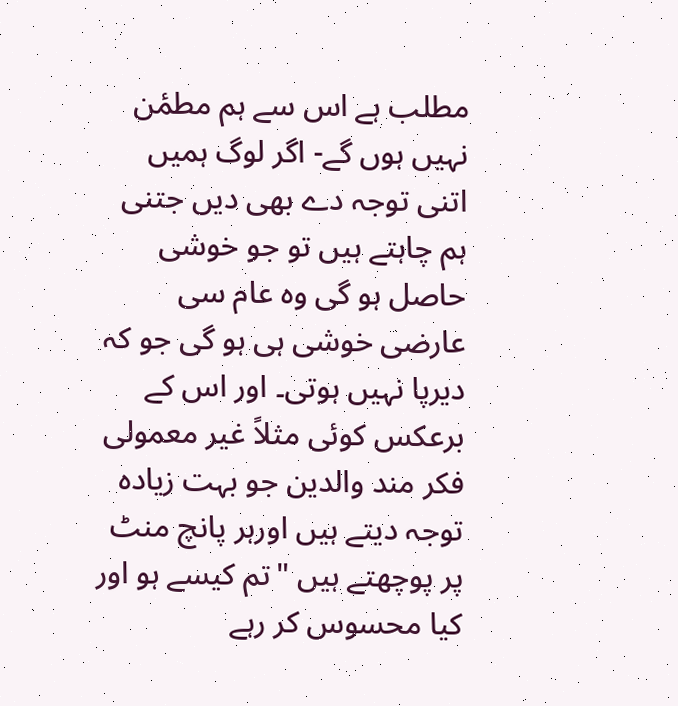مطلب ہے اس سے ہم مطمٔن نہیں ہوں گے- اگر لوگ ہمیں اتنی توجہ دے بھی دیں جتنی ہم چاہتے ہیں تو جو خوشی حاصل ہو گی وہ عام سی عارضی خوشی ہی ہو گی جو کہ دیرپا نہیں ہوتی۔ اور اس کے برعکس کوئی مثلاً غیر معمولی فکر مند والدین جو بہت زیادہ توجہ دیتے ہیں اورہر پانچ منٹ پر پوچھتے ہیں "تم کیسے ہو اور کیا محسوس کر رہے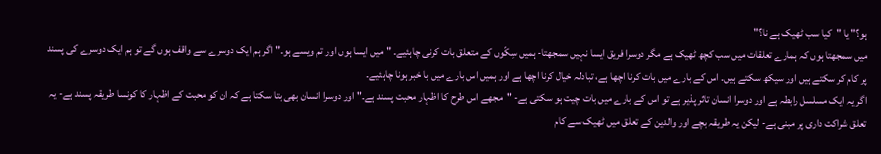ہو؟" یا "کیا سب ٹھیک ہے نا؟"
میں سمجھتا ہوں کہ ہمارے تعلقات میں سب کچھ ٹھیک ہے مگر دوسرا فریق ایسا نہیں سمجھتا- ہمیں سِکّوں کے متعلق بات کرنی چاہئیے۔ " میں ایسا ہوں اور تم ویسے ہو۔" اگر ہم ایک دوسرے سے واقف ہوں گے تو ہم ایک دوسرے کی پسند پر کام کر سکتے ہیں اور سیکھ سکتے ہیں۔ اس کے بارے میں بات کرنا اچھا ہے، تبادلہ خیال کرنا اچھا ہے اور ہمیں اس بارے میں با خبر ہونا چاہئیے۔
اگر یہ ایک مسلسل رابطہ ہے اور دوسرا انسان تاثر پذیر ہے تو اس کے بارے میں بات چیت ہو سکتی ہے- "مجھے اس طرح کا اظہار محبت پسند ہے۔" اور دوسرا انسان بھی بتا سکتا ہے کہ ان کو محبت کے اظہار کا کونسا طریقہ پسند ہے- یہ تعلق شراکت داری پر مبنی ہے- لیکن یہ طریقہ بچے اور والدین کے تعلق میں ٹھیک سے کام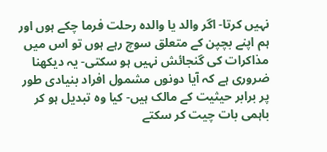نہیں کرتا- اگر والد یا والدہ رحلت فرما چکے ہوں اور ہم اپنے بچپن کے متعلق سوچ رہے ہوں تو اس میں مذاکرات کی گنجائش نہیں ہو سکتی- یہ دیکھنا ضروری ہے کہ آیا دونوں مشمول افراد بنیادی طور پر برابر حیثیت کے مالک ہیں- کیا وہ تبدیل ہو کر باہمی بات چیت کر سکتے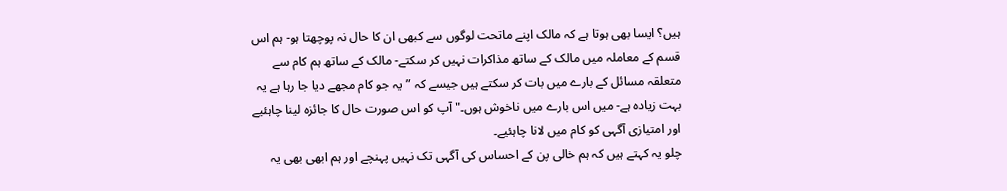ہیں؟ ایسا بھی ہوتا ہے کہ مالک اپنے ماتحت لوگوں سے کبھی ان کا حال نہ پوچھتا ہو- ہم اس قسم کے معاملہ میں مالک کے ساتھ مذاکرات نہیں کر سکتے- مالک کے ساتھ ہم کام سے متعلقہ مسائل کے بارے میں بات کر سکتے ہیں جیسے کہ ”یہ جو کام مجھے دیا جا رہا ہے یہ بہت زیادہ ہے- میں اس بارے میں ناخوش ہوں۔" آپ کو اس صورت حال کا جائزہ لینا چاہئیے اور امتیازی آگہی کو کام میں لانا چاہئیے۔
چلو یہ کہتے ہیں کہ ہم خالی پن کے احساس کی آگہی تک نہیں پہنچے اور ہم ابھی بھی یہ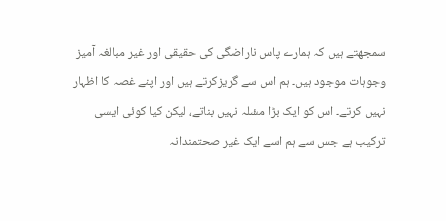سمجھتے ہیں کہ ہمارے پاس ناراضگی کی حقیقی اور غیر مبالغہ آمیز وجوہات موجود ہیں۔ ہم اس سے گریزکرتے ہیں اور اپنے غصہ کا اظہار نہیں کرتے۔ اس کو ایک بڑا مسٔلہ نہیں بناتے، لیکن کیا کوئی ایسی ترکیب ہے جس سے ہم اسے ایک غیر صحتمندانہ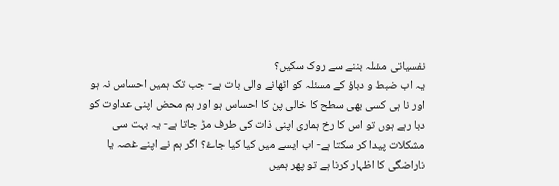نفسیاتی مسٔلہ بننے سے روک سکیں؟
یہ اب ضبط و دباؤ کے مسئلہ کو اٹھانے والی بات ہے- جب تک ہمیں احساس نہ ہو اور نا ہی کسی بھی سطح کا خالی پن کا احساس ہو اور ہم محض اپنی عداوت کو دبا رہے ہوں تو اس کا رخ ہماری اپنی ذات کی طرف مڑ جاتا ہے- یہ بہت سی مشکلات پیدا کر سکتا ہے- اب ایسے میں کیا کیا جاۓ؟ اگر ہم نے اپنے غصہ یا ناراضگی کا اظہار کرنا ہے تو پھر ہمیں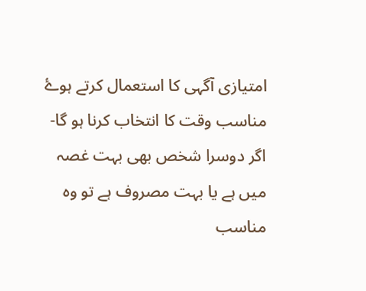امتیازی آگہی کا استعمال کرتے ہوۓ مناسب وقت کا انتخاب کرنا ہو گا- اگر دوسرا شخص بھی بہت غصہ میں ہے یا بہت مصروف ہے تو وہ مناسب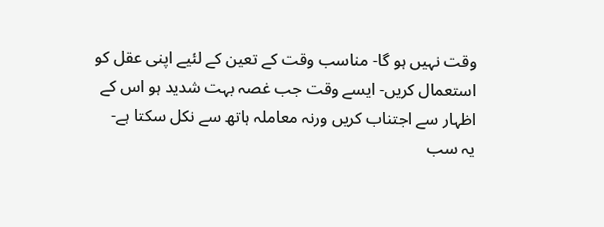وقت نہیں ہو گا- مناسب وقت کے تعین کے لئیے اپنی عقل کو استعمال کریں- ایسے وقت جب غصہ بہت شدید ہو اس کے اظہار سے اجتناب کریں ورنہ معاملہ ہاتھ سے نکل سکتا ہے-
یہ سب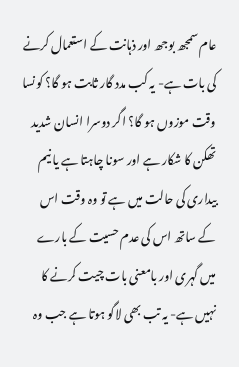عام سمجھ بوجھ اور ذہانت کے استعمال کرنے کی بات ہے- یہ کب مدد گار ثابت ہو گا؟ کونسا وقت موزوں ہو گا؟ اگر دوسرا انسان شدید تھکن کا شکار ہے اور سونا چاہتا ہے یا نیم بیداری کی حالت میں ہے تو وہ وقت اس کے ساتھ اس کی عدم حسیت کے بارے میں گہری اور بامعنی بات چیت کرنے کا نہیں ہے- یہ تب بھی لاگو ہوتا ہے جب وہ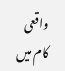واقعی کام میں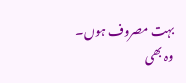بہت مصروف ہوں۔ وہ بھی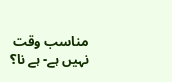مناسب وقت نہیں ہے- ہے نا؟